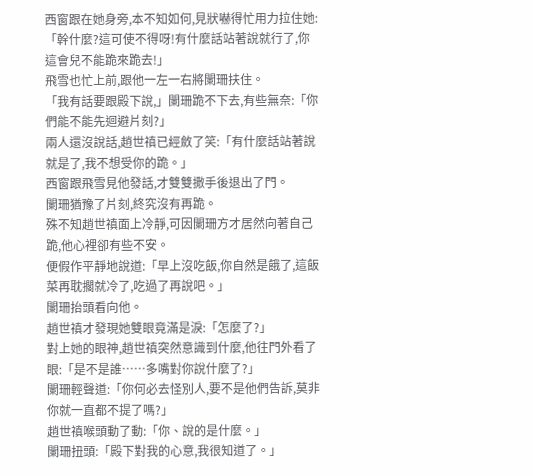西窗跟在她身旁,本不知如何,見狀嚇得忙用力拉住她:「幹什麼?這可使不得呀!有什麼話站著說就行了,你這會兒不能跪來跪去!」
飛雪也忙上前,跟他一左一右將闌珊扶住。
「我有話要跟殿下說,」闌珊跪不下去,有些無奈:「你們能不能先迴避片刻?」
兩人還沒說話,趙世禛已經斂了笑:「有什麼話站著說就是了,我不想受你的跪。」
西窗跟飛雪見他發話,才雙雙撒手後退出了門。
闌珊猶豫了片刻,終究沒有再跪。
殊不知趙世禛面上冷靜,可因闌珊方才居然向著自己跪,他心裡卻有些不安。
便假作平靜地說道:「早上沒吃飯,你自然是餓了,這飯菜再耽擱就冷了,吃過了再說吧。」
闌珊抬頭看向他。
趙世禛才發現她雙眼竟滿是淚:「怎麼了?」
對上她的眼神,趙世禛突然意識到什麼,他往門外看了眼:「是不是誰……多嘴對你說什麼了?」
闌珊輕聲道:「你何必去怪別人,要不是他們告訴,莫非你就一直都不提了嗎?」
趙世禛喉頭動了動:「你、說的是什麼。」
闌珊扭頭:「殿下對我的心意,我很知道了。」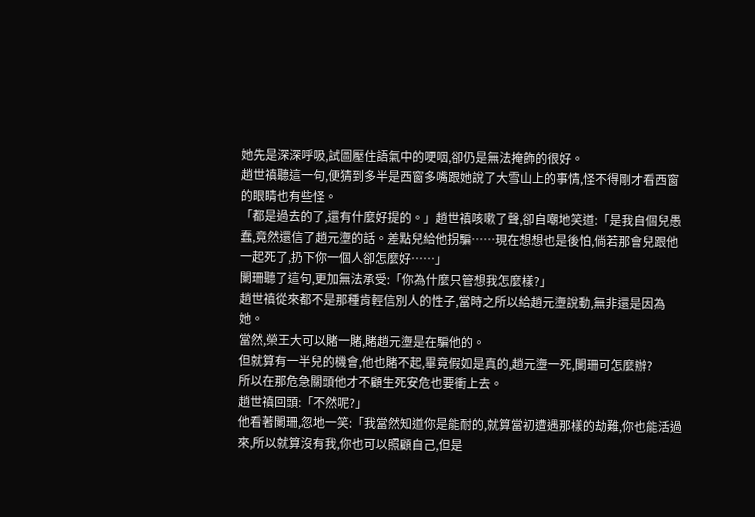她先是深深呼吸,試圖壓住語氣中的哽咽,卻仍是無法掩飾的很好。
趙世禛聽這一句,便猜到多半是西窗多嘴跟她說了大雪山上的事情,怪不得剛才看西窗的眼睛也有些怪。
「都是過去的了,還有什麼好提的。」趙世禛咳嗽了聲,卻自嘲地笑道:「是我自個兒愚蠢,竟然還信了趙元塰的話。差點兒給他拐騙……現在想想也是後怕,倘若那會兒跟他一起死了,扔下你一個人卻怎麼好……」
闌珊聽了這句,更加無法承受:「你為什麼只管想我怎麼樣?」
趙世禛從來都不是那種肯輕信別人的性子,當時之所以給趙元塰說動,無非還是因為她。
當然,榮王大可以賭一賭,賭趙元塰是在騙他的。
但就算有一半兒的機會,他也賭不起,畢竟假如是真的,趙元塰一死,闌珊可怎麼辦?
所以在那危急關頭他才不顧生死安危也要衝上去。
趙世禛回頭:「不然呢?」
他看著闌珊,忽地一笑:「我當然知道你是能耐的,就算當初遭遇那樣的劫難,你也能活過來,所以就算沒有我,你也可以照顧自己,但是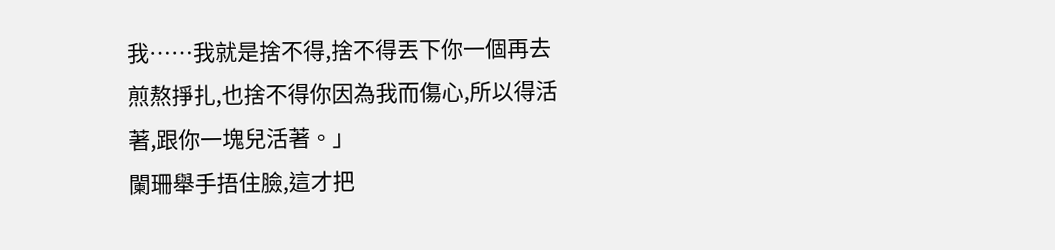我……我就是捨不得,捨不得丟下你一個再去煎熬掙扎,也捨不得你因為我而傷心,所以得活著,跟你一塊兒活著。」
闌珊舉手捂住臉,這才把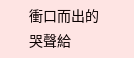衝口而出的哭聲給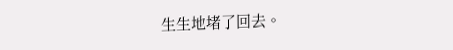生生地堵了回去。